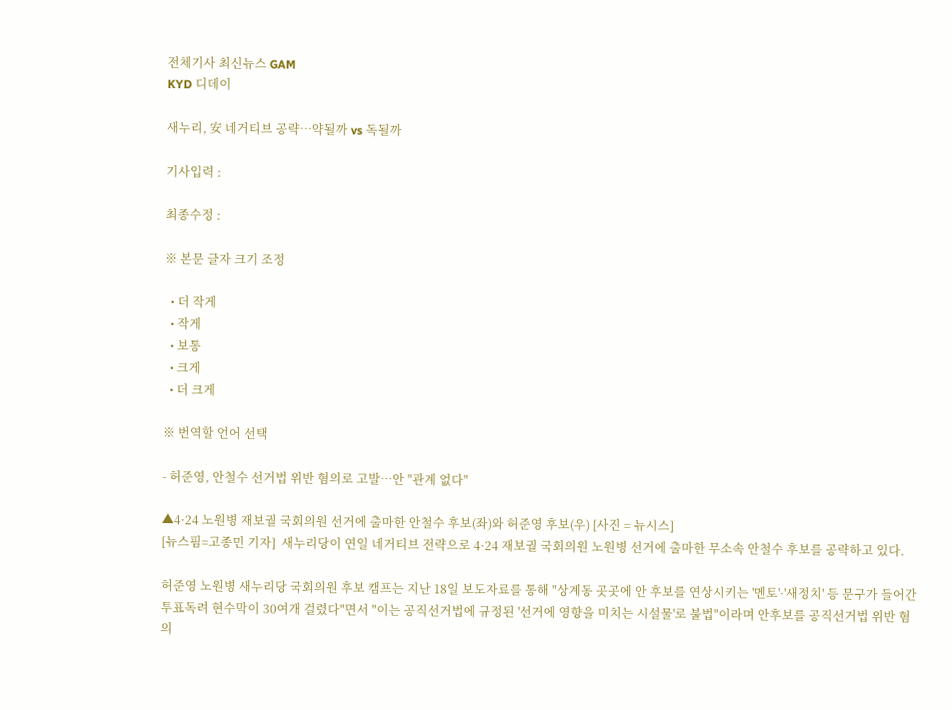전체기사 최신뉴스 GAM
KYD 디데이

새누리, 安 네거티브 공략…약될까 vs 독될까

기사입력 :

최종수정 :

※ 본문 글자 크기 조정

  • 더 작게
  • 작게
  • 보통
  • 크게
  • 더 크게

※ 번역할 언어 선택

- 허준영, 안철수 선거법 위반 혐의로 고발…안 "관계 없다"

▲4·24 노원병 재보궐 국회의원 선거에 출마한 안철수 후보(좌)와 허준영 후보(우) [사진 = 뉴시스]
[뉴스핌=고종민 기자]  새누리당이 연일 네거티브 전략으로 4·24 재보궐 국회의원 노원병 선거에 출마한 무소속 안철수 후보를 공략하고 있다.

허준영 노원병 새누리당 국회의원 후보 캠프는 지난 18일 보도자료를 통해 "상계동 곳곳에 안 후보를 연상시키는 '멘토'·'새정치' 등 문구가 들어간 투표독려 현수막이 30여개 걸렸다"면서 "이는 공직선거법에 규정된 '선거에 영향을 미치는 시설물'로 불법"이라며 안후보를 공직선거법 위반 혐의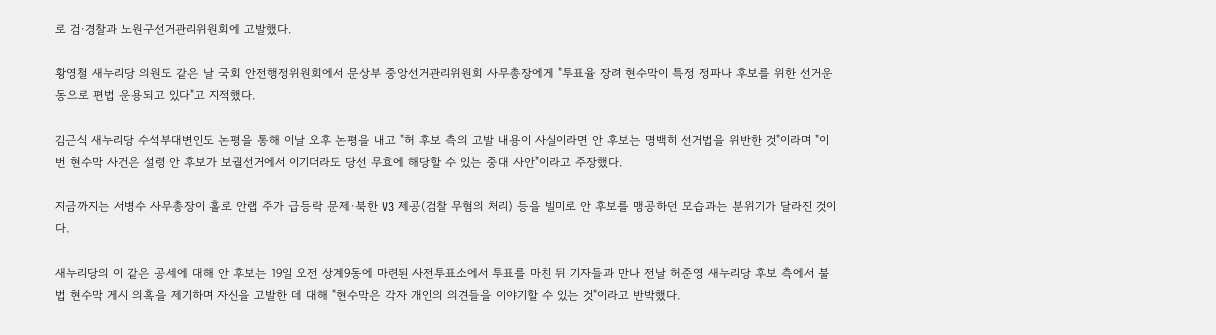로 검·경찰과 노원구선거관리위원회에 고발했다.

황영철 새누리당 의원도 같은 날 국회 안전행정위원회에서 문상부 중앙선거관리위원회 사무총장에게 "투표율 장려 현수막이 특정 정파나 후보를 위한 선거운동으로 편법 운용되고 있다"고 지적했다.

김근식 새누리당 수석부대변인도 논평을 통해 이날 오후 논평을 내고 "허 후보 측의 고발 내용이 사실이라면 안 후보는 명백히 선거법을 위반한 것"이라며 "이번 현수막 사건은 설령 안 후보가 보궐선거에서 이기더라도 당선 무효에 해당할 수 있는 중대 사안"이라고 주장했다.

지금까지는 서병수 사무총장이 홀로 안랩 주가 급등락 문제·북한 V3 제공(검찰 무혐의 처리) 등을 빌미로 안 후보를 맹공하던 모습과는 분위기가 달라진 것이다.

새누리당의 이 같은 공세에 대해 안 후보는 19일 오전 상계9동에 마련된 사전투표소에서 투표를 마친 뒤 기자들과 만나 전날 허준영 새누리당 후보 측에서 불법 현수막 게시 의혹을 제기하며 자신을 고발한 데 대해 "현수막은 각자 개인의 의견들을 이야기할 수 있는 것"이라고 반박했다.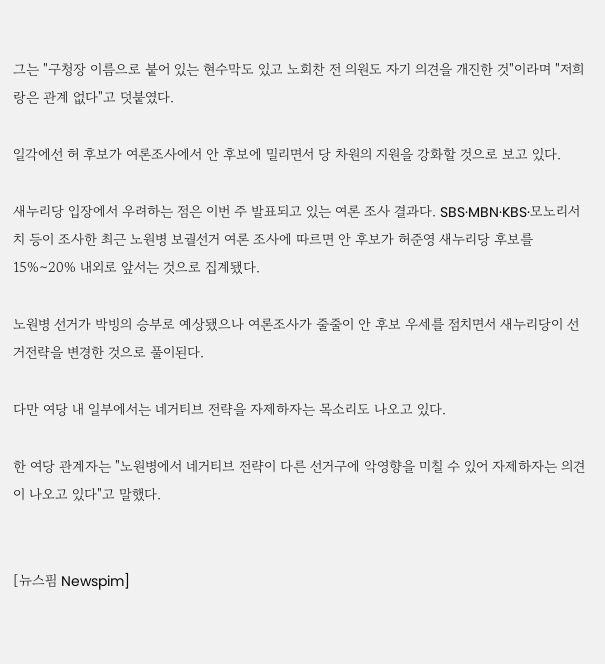그는 "구청장 이름으로 붙어 있는 현수막도 있고 노회찬 전 의원도 자기 의견을 개진한 것"이라며 "저희랑은 관계 없다"고 덧붙였다.

일각에선 허 후보가 여론조사에서 안 후보에 밀리면서 당 차원의 지원을 강화할 것으로 보고 있다.

새누리당 입장에서 우려하는 점은 이번 주 발표되고 있는 여론 조사 결과다. SBS·MBN·KBS·모노리서치 등이 조사한 최근 노원병 보궐선거 여론 조사에 따르면 안 후보가 허준영 새누리당 후보를 15%∼20% 내외로 앞서는 것으로 집계됐다.

노원병 선거가 박빙의 승부로 예상됐으나 여론조사가 줄줄이 안 후보 우세를 점치면서 새누리당이 선거전략을 변경한 것으로 풀이된다.

다만 여당 내 일부에서는 네거티브 전략을 자제하자는 목소리도 나오고 있다.

한 여당 관계자는 "노원병에서 네거티브 전략이 다른 선거구에 악영향을 미칠 수 있어 자제하자는 의견이 나오고 있다"고 말했다.


[뉴스핌 Newspim]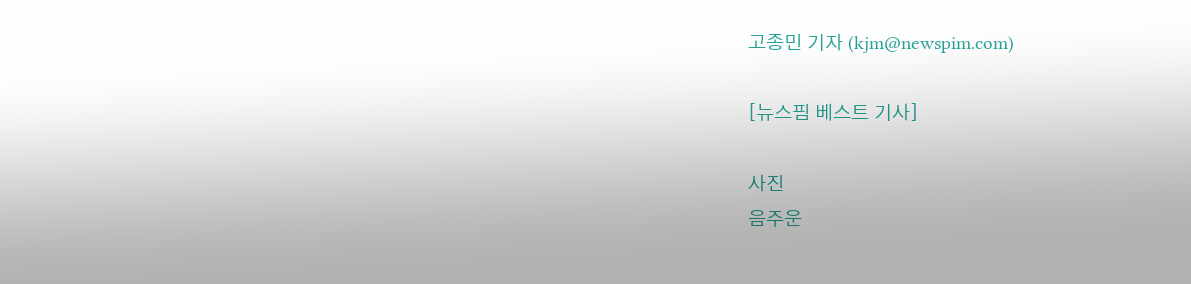고종민 기자 (kjm@newspim.com)

[뉴스핌 베스트 기사]

사진
음주운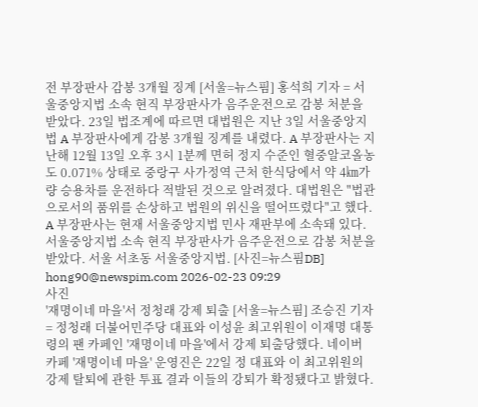전 부장판사 감봉 3개월 징계 [서울=뉴스핌] 홍석희 기자 = 서울중앙지법 소속 현직 부장판사가 음주운전으로 감봉 처분을 받았다. 23일 법조계에 따르면 대법원은 지난 3일 서울중앙지법 A 부장판사에게 감봉 3개월 징계를 내렸다. A 부장판사는 지난해 12월 13일 오후 3시 1분께 면허 정지 수준인 혈중알코올농도 0.071% 상태로 중랑구 사가정역 근처 한식당에서 약 4㎞가량 승용차를 운전하다 적발된 것으로 알려졌다. 대법원은 "법관으로서의 품위를 손상하고 법원의 위신을 떨어뜨렸다"고 했다. A 부장판사는 현재 서울중앙지법 민사 재판부에 소속돼 있다. 서울중앙지법 소속 현직 부장판사가 음주운전으로 감봉 처분을 받았다. 서울 서초동 서울중앙지법. [사진=뉴스핌DB] hong90@newspim.com 2026-02-23 09:29
사진
'재명이네 마을'서 정청래 강제 퇴출 [서울=뉴스핌] 조승진 기자 = 정청래 더불어민주당 대표와 이성윤 최고위원이 이재명 대통령의 팬 카페인 '재명이네 마을'에서 강제 퇴출당했다. 네이버 카페 '재명이네 마을' 운영진은 22일 정 대표와 이 최고위원의 강제 탈퇴에 관한 투표 결과 이들의 강퇴가 확정됐다고 밝혔다.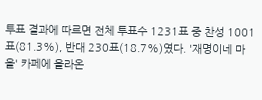투표 결과에 따르면 전체 투표수 1231표 중 찬성 1001표(81.3%), 반대 230표(18.7%)였다. '재명이네 마을' 카페에 올라온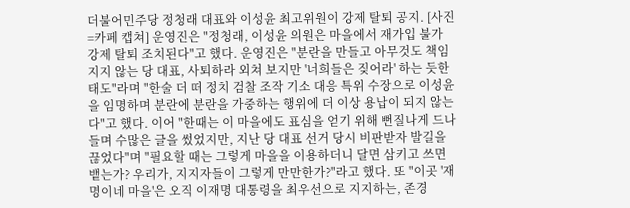더불어민주당 정청래 대표와 이성윤 최고위원이 강제 탈퇴 공지. [사진=카페 캡쳐] 운영진은 "정청래, 이성윤 의원은 마을에서 재가입 불가 강제 탈퇴 조치된다"고 했다. 운영진은 "분란을 만들고 아무것도 책임지지 않는 당 대표, 사퇴하라 외쳐 보지만 '너희들은 짖어라' 하는 듯한 태도"라며 "한술 더 떠 정치 검찰 조작 기소 대응 특위 수장으로 이성윤을 임명하며 분란에 분란을 가중하는 행위에 더 이상 용납이 되지 않는다"고 했다. 이어 "한때는 이 마을에도 표심을 얻기 위해 뻔질나게 드나들며 수많은 글을 썼었지만, 지난 당 대표 선거 당시 비판받자 발길을 끊었다"며 "필요할 때는 그렇게 마을을 이용하더니 달면 삼키고 쓰면 뱉는가? 우리가, 지지자들이 그렇게 만만한가?"라고 했다. 또 "이곳 '재명이네 마을'은 오직 이재명 대통령을 최우선으로 지지하는, 존경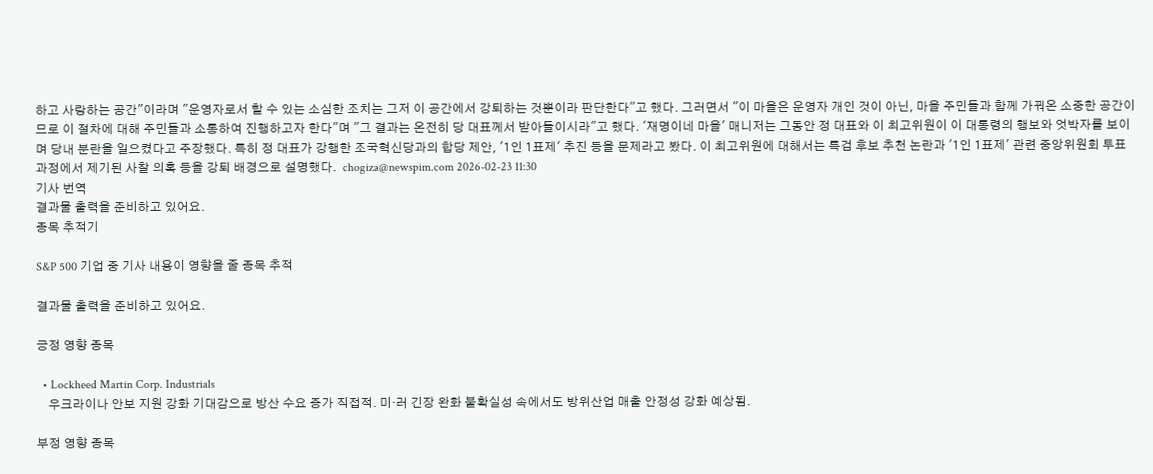하고 사랑하는 공간"이라며 "운영자로서 할 수 있는 소심한 조치는 그저 이 공간에서 강퇴하는 것뿐이라 판단한다"고 했다. 그러면서 "이 마을은 운영자 개인 것이 아닌, 마을 주민들과 함께 가꿔온 소중한 공간이므로 이 절차에 대해 주민들과 소통하여 진행하고자 한다"며 "그 결과는 온전히 당 대표께서 받아들이시라"고 했다. '재명이네 마을' 매니저는 그동안 정 대표와 이 최고위원이 이 대통령의 행보와 엇박자를 보이며 당내 분란을 일으켰다고 주장했다. 특히 정 대표가 강행한 조국혁신당과의 합당 제안, '1인 1표제' 추진 등을 문제라고 봤다. 이 최고위원에 대해서는 특검 후보 추천 논란과 '1인 1표제' 관련 중앙위원회 투표 과정에서 제기된 사찰 의혹 등을 강퇴 배경으로 설명했다.  chogiza@newspim.com 2026-02-23 11:30
기사 번역
결과물 출력을 준비하고 있어요.
종목 추적기

S&P 500 기업 중 기사 내용이 영향을 줄 종목 추적

결과물 출력을 준비하고 있어요.

긍정 영향 종목

  • Lockheed Martin Corp. Industrials
    우크라이나 안보 지원 강화 기대감으로 방산 수요 증가 직접적. 미·러 긴장 완화 불확실성 속에서도 방위산업 매출 안정성 강화 예상됨.

부정 영향 종목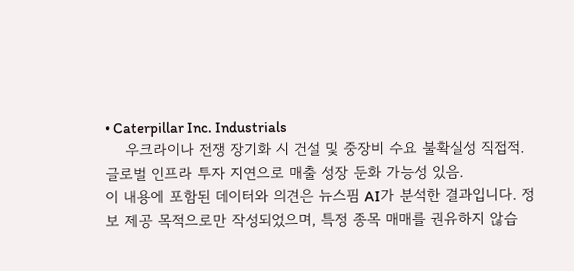• Caterpillar Inc. Industrials
    우크라이나 전쟁 장기화 시 건설 및 중장비 수요 불확실성 직접적. 글로벌 인프라 투자 지연으로 매출 성장 둔화 가능성 있음.
이 내용에 포함된 데이터와 의견은 뉴스핌 AI가 분석한 결과입니다. 정보 제공 목적으로만 작성되었으며, 특정 종목 매매를 권유하지 않습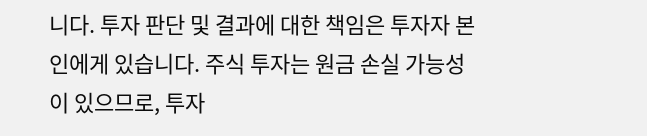니다. 투자 판단 및 결과에 대한 책임은 투자자 본인에게 있습니다. 주식 투자는 원금 손실 가능성이 있으므로, 투자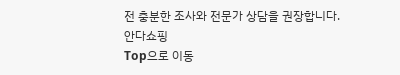전 충분한 조사와 전문가 상담을 권장합니다.
안다쇼핑
Top으로 이동